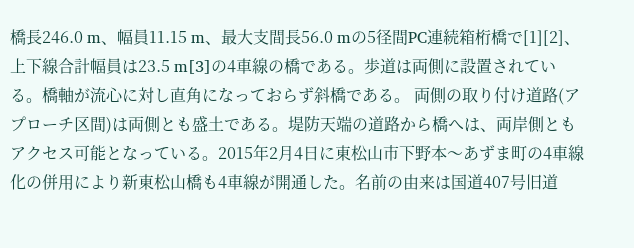橋長246.0 m、幅員11.15 m、最大支間長56.0 mの5径間PC連続箱桁橋で[1][2]、上下線合計幅員は23.5 m[3]の4車線の橋である。歩道は両側に設置されている。橋軸が流心に対し直角になっておらず斜橋である。 両側の取り付け道路(アプローチ区間)は両側とも盛土である。堤防天端の道路から橋へは、両岸側ともアクセス可能となっている。2015年2月4日に東松山市下野本〜あずま町の4車線化の併用により新東松山橋も4車線が開通した。名前の由来は国道407号旧道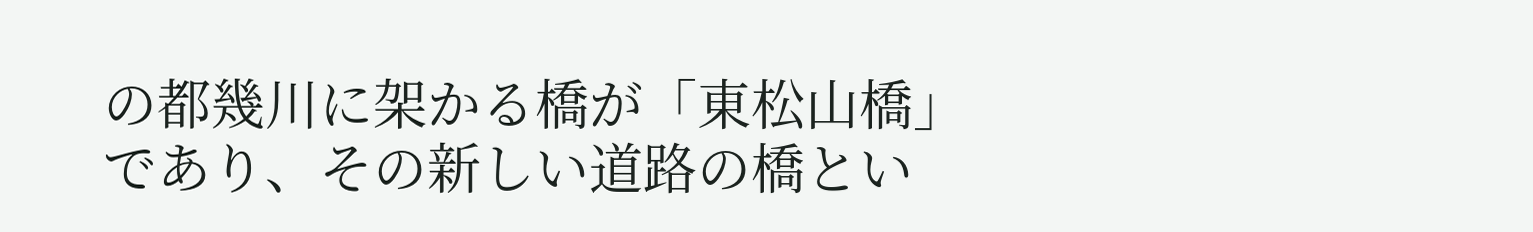の都幾川に架かる橋が「東松山橋」であり、その新しい道路の橋とい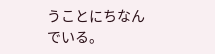うことにちなんでいる。